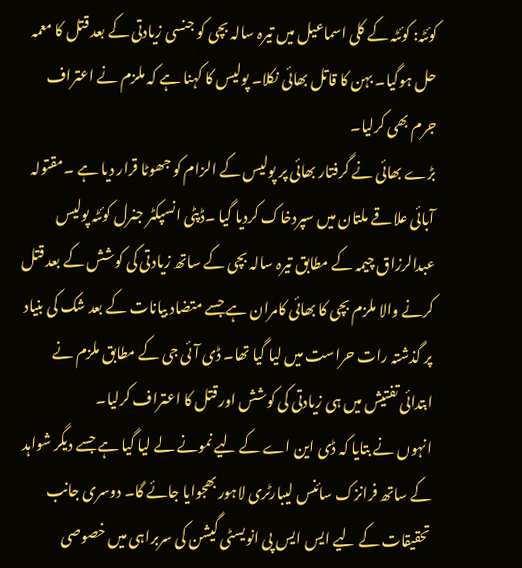کوئٹہ: کوئٹہ کے کلی اسماعیل میں تیرہ سالہ بچی کو جنسی زیادتی کے بعد قتل کا معمہ حل ہوگیا۔ بہن کا قاتل بھائی نکلا۔ پولیس کا کہنا ہے کہ ملزم نے اعتراف جرم بھی کرلیا۔
بڑے بھائی نے گرفتار بھائی پر پولیس کے الزام کو جھوٹا قرار دیا ہے ۔مقتولہ آبائی علاقے ملتان میں سپردخاک کردیا گیا ۔ڈپٹی انسپکٹر جنرل کوئٹہ پولیس عبدالرزاق چیمہ کے مطابق تیرہ سالہ بچی کے ساتھ زیادتی کی کوشش کے بعد قتل کرنے والا ملزم بچی کا بھائی کامران ہے جسے متضاد بیانات کے بعد شک کی بنیاد پر گذشتہ رات حراست میں لیا گیا تھا۔ ڈی آئی جی کے مطابق ملزم نے ابتدائی تفتیش میں ہی زیادتی کی کوشش اور قتل کا اعتراف کرلیا۔
انہوں نے بتایا کہ ڈی این اے کے لیے نمونے لے لیا گیا ہے جسے دیگر شواہد کے ساتھ فرانزک سائنس لیبارٹری لاہور بھجوایا جائے گا۔ دوسری جانب تحقیقات کے لیے ایس ایس پی انویسٹی گیشن کی سربراہی میں خصوصی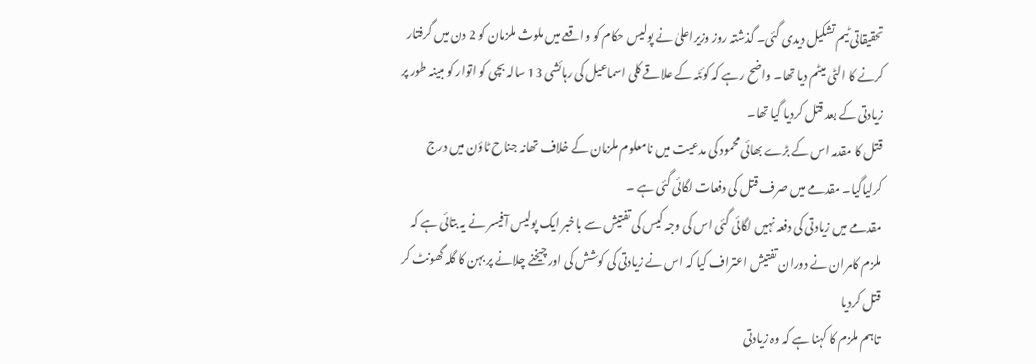تحقیقاتی ٹیم تشکیل دیدی گئی۔ گذشتہ روز وزیراعلیٰ نے پولیس حکام کو واقعے میں ملوث ملزمان کو 2 دن میں گرفتار کرنے کا الٹی میٹم دیا تھا۔ واضح رہے کہ کوئٹہ کے علاقے کلی اسماعیل کی رہائشی 13 سالہ بچی کو اتوار کو مبینہ طور پر زیادتی کے بعد قتل کردیا گیا تھا۔
قتل کا مقدمہ اس کے بڑے بھائی محمود کی مدعیت میں نامعلوم ملزمان کے خلاف تھانہ جناح ٹاؤن میں درج کرلیاگیا۔ مقدمے میں صرف قتل کی دفعات لگائی گئی ہے ۔
مقدمے میں زیادتی کی دفعہ نہیں لگائی گئی اس کی وجہ کیس کی تفتیش سے باخبر ایک پولیس آفیسر نے یہ بتائی ہے کہ ملزم کامران نے دوران تفتیش اعتراف کیا کہ اس نے زیادتی کی کوشش کی اور چیخنے چلانے پر بہن کا گلہ گھونٹ کر قتل کردیا
تاہم ملزم کا کہنا ہے کہ وہ زیادتی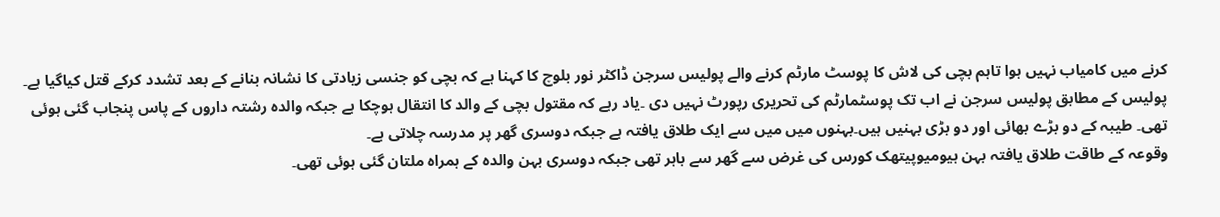کرنے میں کامیاب نہیں ہوا تاہم بچی کی لاش کا پوسٹ مارٹم کرنے والے پولیس سرجن ڈاکٹر نور بلوچ کا کہنا ہے کہ بچی کو جنسی زیادتی کا نشانہ بنانے کے بعد تشدد کرکے قتل کیاگیا ہے۔
پولیس کے مطابق پولیس سرجن نے اب تک پوسٹمارٹم کی تحریری رپورٹ نہیں دی ۔یاد رہے کہ مقتول بچی کے والد کا انتقال ہوچکا ہے جبکہ والدہ رشتہ داروں کے پاس پنجاب گئی ہوئی تھی۔ طیبہ کے دو بڑے بھائی اور دو بڑی بہنیں ہیں۔بہنوں میں میں سے ایک طلاق یافتہ ہے جبکہ دوسری گھر پر مدرسہ چلاتی ہے۔
وقوعہ کے طاقت طلاق یافتہ بہن ہیومیوپیتھک کورس کی غرض سے گھر سے باہر تھی جبکہ دوسری بہن والدہ کے ہمراہ ملتان گئی ہوئی تھی۔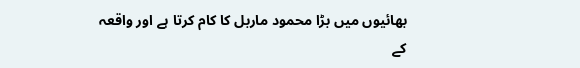بھائیوں میں بڑا محمود ماربل کا کام کرتا ہے اور واقعہ کے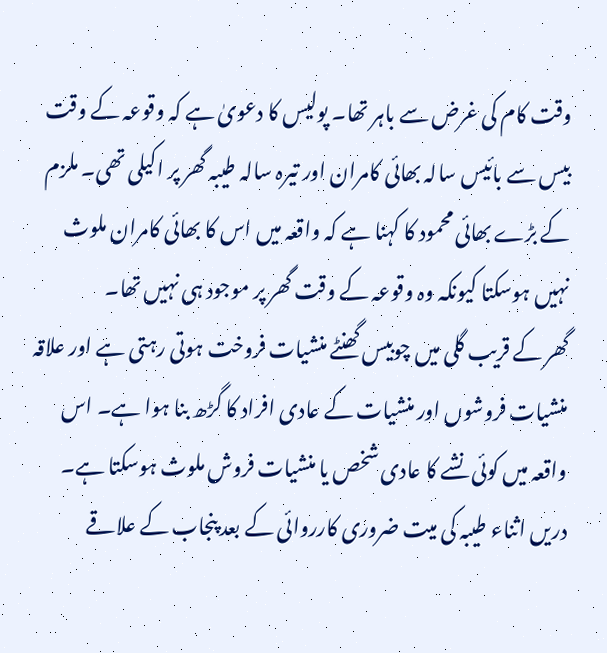وقت کام کی غرض سے باہر تھا۔ پولیس کا دعویٰ ہے کہ وقوعہ کے وقت بیس سے بائیس سالہ بھائی کامران اور تیرہ سالہ طیبہ گھر پر اکیلی تھی۔ ملزم کے بڑے بھائی محمود کا کہنا ہے کہ واقعہ میں اس کا بھائی کامران ملوث نہیں ہوسکتا کیونکہ وہ وقوعہ کے وقت گھر پر موجود ہی نہیں تھا۔
گھر کے قریب گلی میں چوبیس گھنٹے منشیات فروخت ہوتی رہتی ہے اور علاقہ منشیات فروشوں اور منشیات کے عادی افراد کا گڑھ بنا ہوا ہے۔ اس واقعہ میں کوئی نشے کا عادی شخص یا منشیات فروش ملوث ہوسکتا ہے۔
دریں اثناء طیبہ کی میت ضروری کارروائی کے بعد پنجاب کے علاقے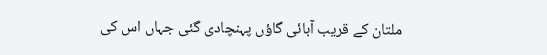ملتان کے قریب آبائی گاؤں پہنچادی گئی جہاں اس کی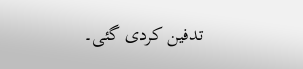تدفین کردی گئی۔